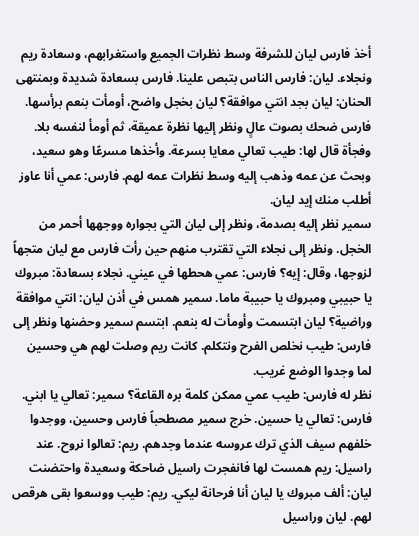أخذ فارس ليان للشرفة وسط نظرات الجميع واستغرابهم، وسعادة ريم ونجلاء. ليان: فارس الناس بتبص علينا. فارس بسعادة شديدة وبمنتهى الحنان: ليان بجد انتي موافقة؟ ليان بخجل واضح، أومأت بنعم برأسها. فارس ضحك بصوت عالٍ ونظر إليها نظرة عميقة، ثم أومأ لنفسه بلا. وفجأة قال لها: طيب تعالي معايا بسرعة. وأخذها مسرعًا وهو سعيد، وبحث عن عمه وذهب إليه وسط نظرات عمه لهم. فارس: عمي أنا عاوز أطلب منك إيد ليان.
سمير نظر إليه بصدمة، ونظر إلى ليان التي بجواره ووجهها أحمر من الخجل. ونظر إلى نجلاء التي تقترب منهم حين رأت فارس مع ليان متجهاً لزوجها، وقال: إيه؟ فارس: عمي هحطها في عيني. نجلاء بسعادة: مبروك يا حبيبي ومبروك يا حبيبة ماما. سمير همس في أذن ليان: انتي موافقة وراضية؟ ليان ابتسمت وأومأت له بنعم. ابتسم سمير وحضنها ونظر إلى فارس: طيب نخلص الفرح ونتكلم. كانت ريم وصلت لهم هي وحسين لما وجدوا الوضع غريب.
نظر له فارس: طيب عمي ممكن كلمة بره القاعة؟ سمير: تعالي يا ابني. فارس: تعالي يا حسين. خرج سمير مصطحباً فارس وحسين، ووجدوا خلفهم سيف الذي ترك عروسه عندما وجدهم. ريم: تعالوا نروح. عند راسيل: ريم همست لها فانفجرت راسيل ضاحكة وسعيدة واحتضنت ليان: ألف مبروك يا ليان أنا فرحانة ليكي. ريم: طيب ووسعوا بقى هرقص لهم. ليان وراسيل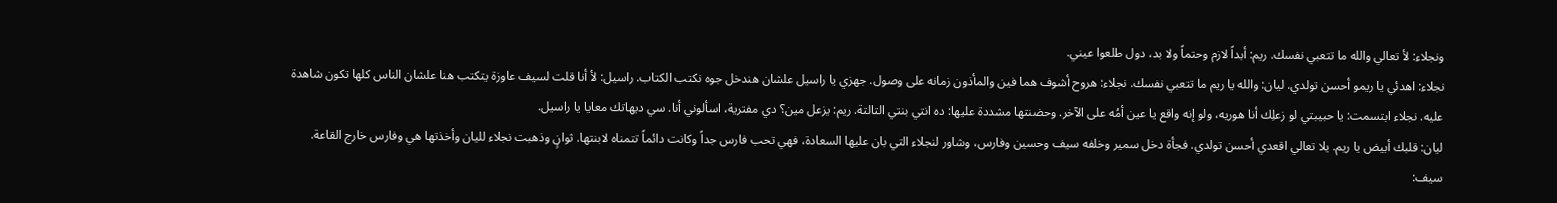ونجلاء: لأ تعالي والله ما تتعبي نفسك. ريم: أبداً لازم وحتماً ولا بد، دول طلعوا عيني.
نجلاء: اهدئي يا ريمو أحسن تولدي. ليان: والله يا ريم ما تتعبي نفسك. نجلاء: هروح أشوف هما فين والمأذون زمانه على وصول. جهزي يا راسيل علشان هندخل جوه نكتب الكتاب. راسيل: لأ أنا قلت لسيف عاوزة يتكتب هنا علشان الناس كلها تكون شاهدة عليه. نجلاء ابتسمت: يا حبيبتي لو زعلِك أنا هوريه، ولو إنه واقع يا عين أمُه على الآخر. وحضنتها مشددة عليها: ده انتي بنتي التالتة. ريم: يزعل مين؟ دي مفترية، اسألوني أنا. سي ديهاتك معايا يا راسيل.
ليان: قلبك أبيض يا ريم. يلا تعالي اقعدي أحسن تولدي. فجأة دخل سمير وخلفه سيف وحسين وفارس، وشاور لنجلاء التي بان عليها السعادة، فهي تحب فارس جداً وكانت دائماً تتمناه لابنتها. ثوانٍ وذهبت نجلاء لليان وأخذتها هي وفارس خارج القاعة. سيف: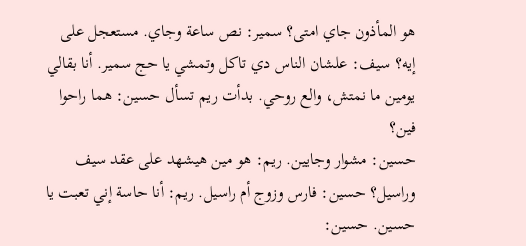هو المأذون جاي امتى؟ سمير: نص ساعة وجاي. مستعجل على إيه؟ سيف: علشان الناس دي تاكل وتمشي يا حج سمير. أنا بقالي يومين ما نمتش، والع روحي. بدأت ريم تسأل حسين: هما راحوا فين؟
حسين: مشوار وجايين. ريم: هو مين هيشهد على عقد سيف وراسيل؟ حسين: فارس وزوج أم راسيل. ريم: أنا حاسة إني تعبت يا حسين. حسين: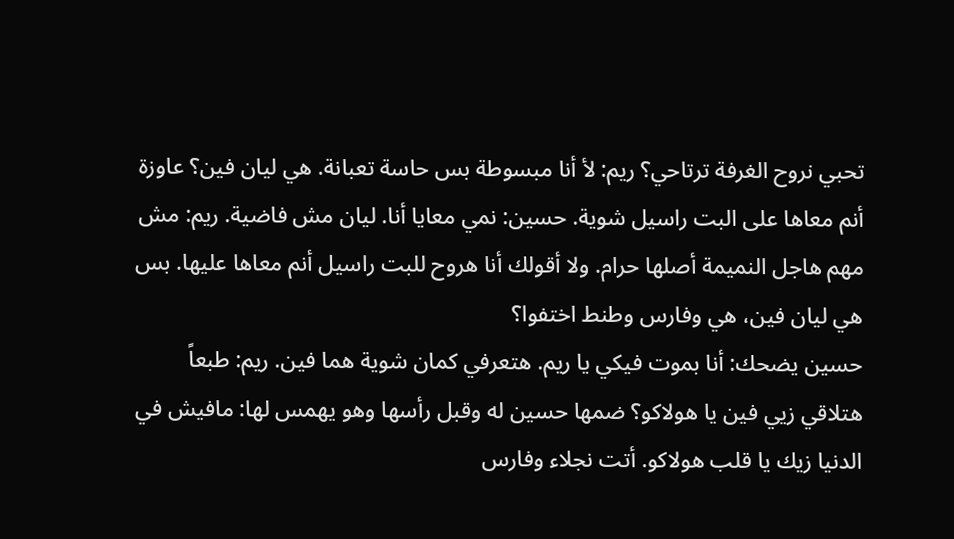تحبي نروح الغرفة ترتاحي؟ ريم: لأ أنا مبسوطة بس حاسة تعبانة. هي ليان فين؟ عاوزة أنم معاها على البت راسيل شوية. حسين: نمي معايا أنا. ليان مش فاضية. ريم: مش مهم هاجل النميمة أصلها حرام. ولا أقولك أنا هروح للبت راسيل أنم معاها عليها. بس هي ليان فين، هي وفارس وطنط اختفوا؟
حسين يضحك: أنا بموت فيكي يا ريم. هتعرفي كمان شوية هما فين. ريم: طبعاً هتلاقي زيي فين يا هولاكو؟ ضمها حسين له وقبل رأسها وهو يهمس لها: مافيش في الدنيا زيك يا قلب هولاكو. أتت نجلاء وفارس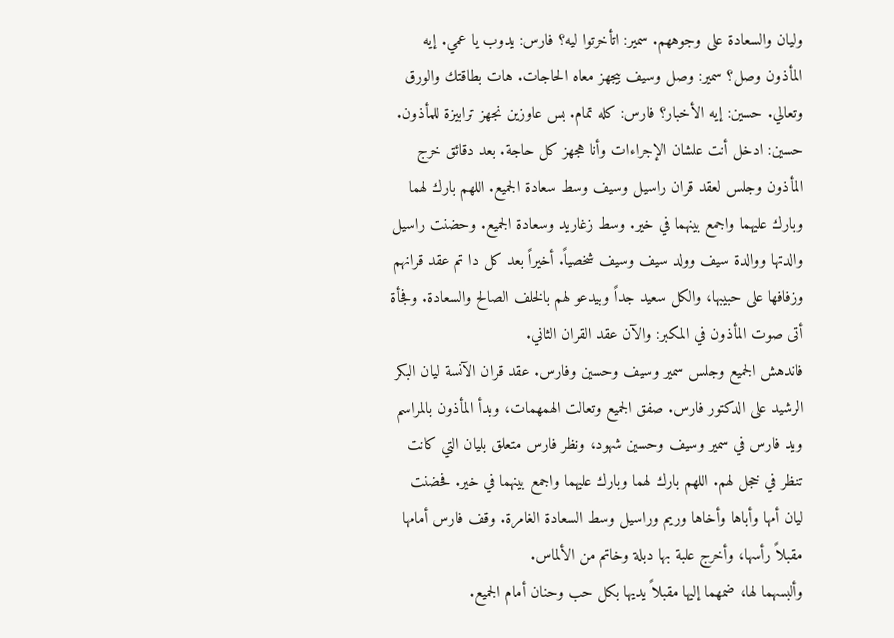وليان والسعادة على وجوههم. سمير: اتأخرتوا ليه؟ فارس: يدوب يا عمي. إيه المأذون وصل؟ سمير: وصل وسيف بيجهز معاه الحاجات. هات بطاقتك والورق وتعالي. حسين: إيه الأخبار؟ فارس: كله تمام. بس عاوزين نجهز ترابيزة للمأذون.
حسين: ادخل أنت علشان الإجراءات وأنا هجهز كل حاجة. بعد دقائق خرج المأذون وجلس لعقد قران راسيل وسيف وسط سعادة الجميع. اللهم بارك لهما وبارك عليهما واجمع بينهما في خير. وسط زغاريد وسعادة الجميع. وحضنت راسيل والدتها ووالدة سيف وولد سيف وسيف شخصياً. أخيراً بعد كل دا تم عقد قرانهم وزفافها على حبيبها، والكل سعيد جداً وبيدعو لهم بالخلف الصالح والسعادة. وفجأة أتى صوت المأذون في المكبر: والآن عقد القران الثاني.
فاندهش الجميع وجلس سمير وسيف وحسين وفارس. عقد قران الآنسة ليان البكر الرشيد على الدكتور فارس. صفق الجميع وتعالت الهمهمات، وبدأ المأذون بالمراسم ويد فارس في سمير وسيف وحسين شهود، ونظر فارس متعلق بليان التي كانت تنظر في خجل لهم. اللهم بارك لهما وبارك عليهما واجمع بينهما في خير. فحضنت ليان أمها وأباها وأخاها وريم وراسيل وسط السعادة الغامرة. وقف فارس أمامها مقبلاً رأسها، وأخرج علبة بها دبلة وخاتم من الألماس.
وألبسهما لها، ضمهما إليها مقبلاً يديها بكل حب وحنان أمام الجميع.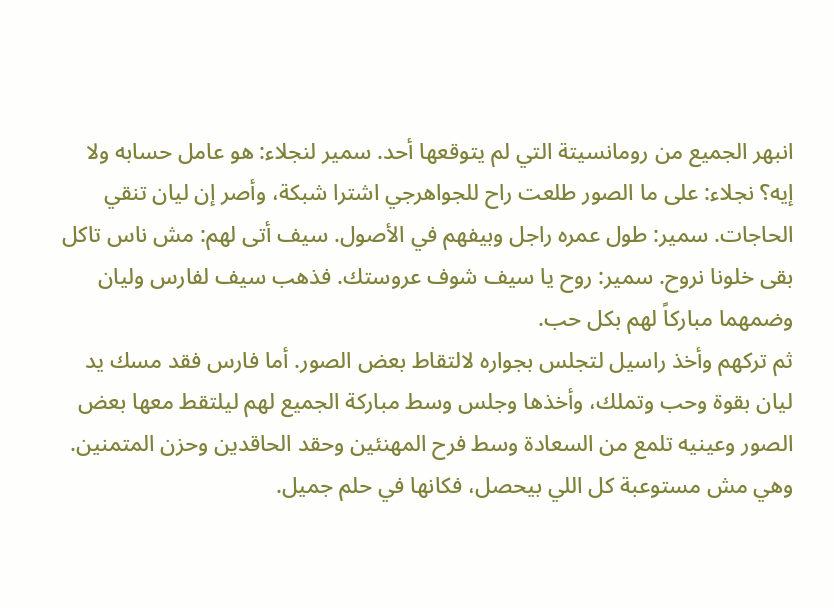انبهر الجميع من رومانسيتة التي لم يتوقعها أحد. سمير لنجلاء: هو عامل حسابه ولا إيه؟ نجلاء: على ما الصور طلعت راح للجواهرجي اشترا شبكة، وأصر إن ليان تنقي الحاجات. سمير: طول عمره راجل وبيفهم في الأصول. سيف أتى لهم: مش ناس تاكل بقى خلونا نروح. سمير: روح يا سيف شوف عروستك. فذهب سيف لفارس وليان وضمهما مباركاً لهم بكل حب.
ثم تركهم وأخذ راسيل لتجلس بجواره لالتقاط بعض الصور. أما فارس فقد مسك يد ليان بقوة وحب وتملك، وأخذها وجلس وسط مباركة الجميع لهم ليلتقط معها بعض الصور وعينيه تلمع من السعادة وسط فرح المهنئين وحقد الحاقدين وحزن المتمنين. وهي مش مستوعبة كل اللي بيحصل، فكانها في حلم جميل.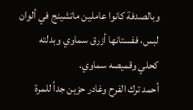وبالصدفة كانوا عاملين ماتشينج في ألوان لبس، ففستانها أزرق سماوي وبدلته كحلي وقميصه سماوي.
أحمد ترك الفرح وغادر حزين جداً للمرة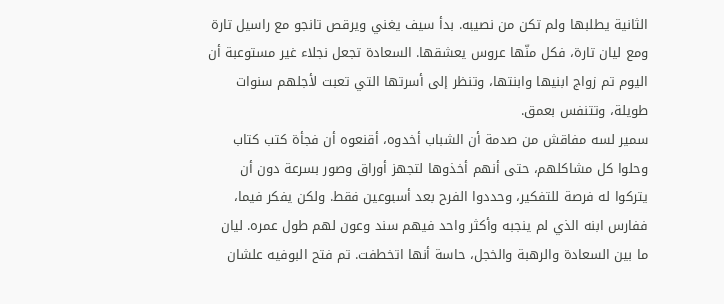الثانية يطلبها ولم تكن من نصيبه. بدأ سيف يغني ويرقص تانجو مع راسيل تارة ومع ليان تارة، فكل منّها عروس يعشقها. السعادة تجعل نجلاء غير مستوعبة أن اليوم تم زواج ابنيها وابنتها، وتنظر إلى أسرتها التي تعبت لأجلهم سنوات طويلة، وتتنفس بعمق.
سمير لسه مفاقش من صدمة أن الشباب أخدوه، أقنعوه أن فجأة كتب كتاب وحلوا كل مشاكلهم، حتى أنهم أخذوها لتجهز أوراق وصور بسرعة دون أن يتركوا له فرصة للتفكير، وحددوا الفرح بعد أسبوعين فقط. ولكن يفكر فيما، ففارس ابنه الذي لم ينجبه وأكثر واحد فيهم سند وعون لهم طول عمره. ليان ما بين السعادة والرهبة والخجل، حاسة أنها اتخطفت. تم فتح البوفيه علشان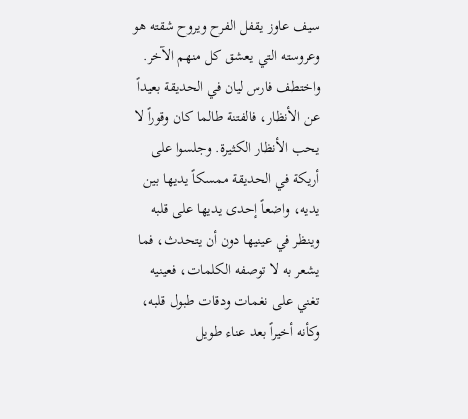سيف عاوز يقفل الفرح ويروح شقته هو وعروسته التي يعشق كل منهم الآخر.
واختطف فارس ليان في الحديقة بعيداً عن الأنظار، فالفتنة طالما كان وقوراً لا يحب الأنظار الكثيرة. وجلسوا على أريكة في الحديقة ممسكاً يديها بين يديه، واضعاً إحدى يديها على قلبه وينظر في عينيها دون أن يتحدث، فما يشعر به لا توصفه الكلمات، فعينيه تغني على نغمات ودقات طبول قلبه، وكأنه أخيراً بعد عناء طويل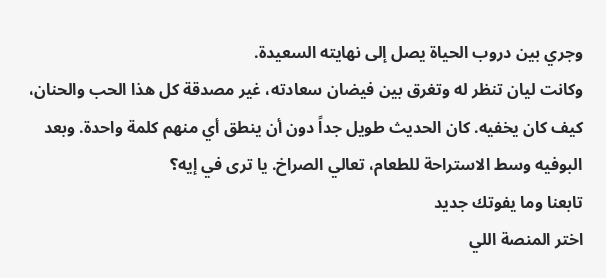وجري بين دروب الحياة يصل إلى نهايته السعيدة.
وكانت ليان تنظر له وتغرق بين فيضان سعادته، غير مصدقة كل هذا الحب والحنان، كيف كان يخفيه. كان الحديث طويل جداً دون أن ينطق أي منهم كلمة واحدة. وبعد البوفيه وسط الاستراحة للطعام، تعالي الصراخ. يا ترى في إيه؟
تابعنا وما يفوتك جديد
اختر المنصة اللي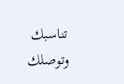تناسبك وتوصلك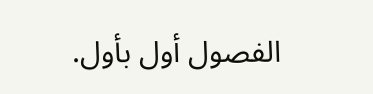الفصول أول بأول.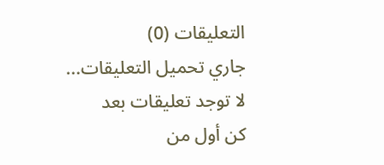التعليقات (0)
جاري تحميل التعليقات...
لا توجد تعليقات بعد
كن أول من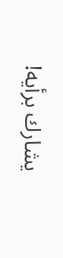يشارك برأيه!